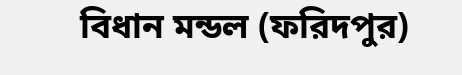বিধান মন্ডল (ফরিদপুর)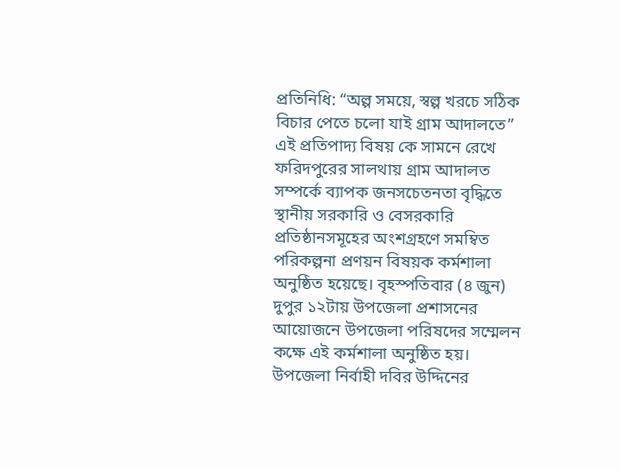প্রতিনিধি: “অল্প সময়ে, স্বল্প খরচে সঠিক বিচার পেতে চলো যাই গ্রাম আদালতে” এই প্রতিপাদ্য বিষয় কে সামনে রেখে ফরিদপুরের সালথায় গ্রাম আদালত সম্পর্কে ব্যাপক জনসচেতনতা বৃদ্ধিতে স্থানীয় সরকারি ও বেসরকারি প্রতিষ্ঠানসমূহের অংশগ্রহণে সমম্বিত পরিকল্পনা প্রণয়ন বিষয়ক কর্মশালা অনুষ্ঠিত হয়েছে। বৃহস্পতিবার (৪ জুন) দুপুর ১২টায় উপজেলা প্রশাসনের আয়োজনে উপজেলা পরিষদের সম্মেলন কক্ষে এই কর্মশালা অনুষ্ঠিত হয়।
উপজেলা নির্বাহী দবির উদ্দিনের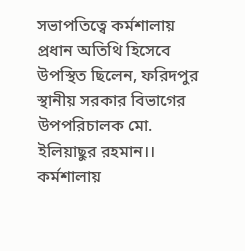সভাপতিত্বে কর্মশালায় প্রধান অতিথি হিসেবে উপস্থিত ছিলেন, ফরিদপুর স্থানীয় সরকার বিভাগের উপপরিচালক মো. ইলিয়াছুর রহমান।।
কর্মশালায়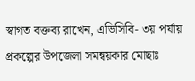স্বাগত বক্তব্য রাখেন, এভিসিবি- ৩য় পর্যায় প্রকল্পের উপজেলা সমন্বয়কার মোছাঃ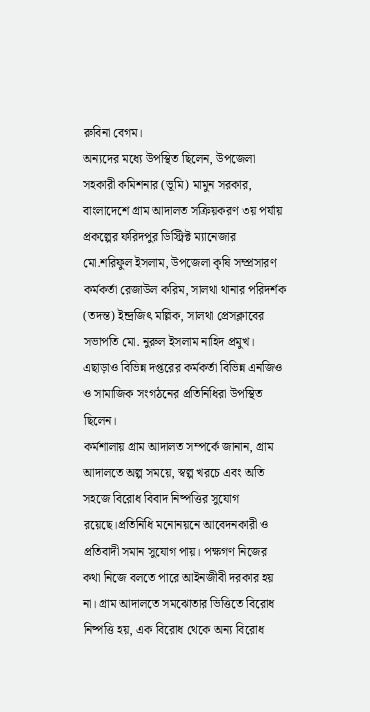রুবিনা বেগম।
অন্যদের মধ্যে উপস্থিত ছিলেন, উপজেলা সহকারী কমিশনার (ভূমি) মামুন সরকার, বাংলাদেশে গ্রাম আদালত সক্রিয়করণ ৩য় পর্যায় প্রকল্পের ফরিদপুর ডিস্ট্রিক্ট ম্যানেজার মো.শরিফুল ইসলাম, উপজেলা কৃষি সম্প্রসারণ কর্মকর্তা রেজাউল করিম, সালথা থানার পরিদর্শক (তদন্ত) ইন্দ্রজিৎ মল্লিক, সালথা প্রেসক্লাবের সভাপতি মো. নুরুল ইসলাম নাহিদ প্রমুখ। এছাড়াও বিভিন্ন দপ্তরের কর্মকর্তা বিভিন্ন এনজিও ও সামাজিক সংগঠনের প্রতিনিধিরা উপস্থিত ছিলেন।
কর্মশালায় গ্রাম আদালত সম্পর্কে জানান, গ্রাম আদালতে অল্প সময়ে, স্বল্প খরচে এবং অতি সহজে বিরোধ বিবাদ নিষ্পত্তির সুযোগ রয়েছে।প্রতিনিধি মনোনয়নে আবেদনকারী ও প্রতিবাদী সমান সুযোগ পায়। পক্ষগণ নিজের কথা নিজে বলতে পারে আইনজীবী দরকার হয় না। গ্রাম আদালতে সমঝোতার ভিত্তিতে বিরোধ নিষ্পত্তি হয়, এক বিরোধ থেকে অন্য বিরোধ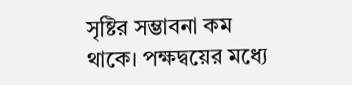সৃষ্টির সম্ভাবনা কম থাকে। পক্ষদ্বয়ের মধ্যে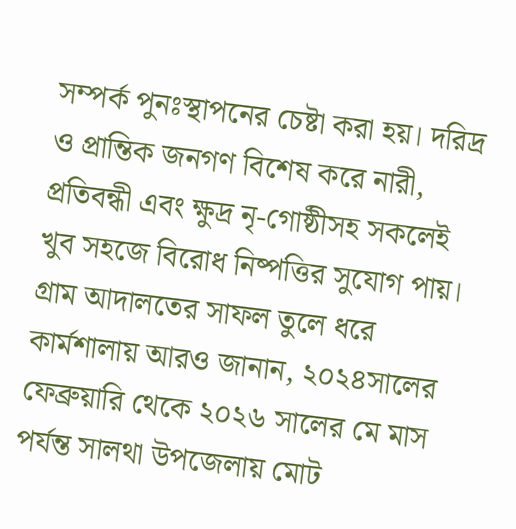সম্পর্ক পুনঃস্থাপনের চেষ্টা করা হয়। দরিদ্র ও প্রান্তিক জনগণ বিশেষ করে নারী, প্রতিবন্ধী এবং ক্ষুদ্র নৃ-গোষ্ঠীসহ সকলেই খুব সহজে বিরোধ নিষ্পত্তির সুযোগ পায়।
গ্রাম আদালতের সাফল তুলে ধরে কার্মশালায় আরও জানান, ২০২৪সালের ফেব্রুয়ারি থেকে ২০২৬ সালের মে মাস পর্যন্ত সালথা উপজেলায় মোট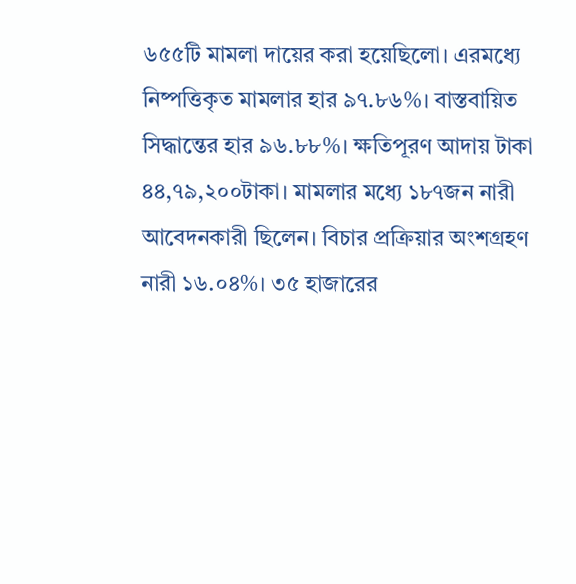৬৫৫টি মামলা দায়ের করা হয়েছিলো। এরমধ্যে নিষ্পত্তিকৃত মামলার হার ৯৭.৮৬%। বাস্তবায়িত সিদ্ধান্তের হার ৯৬.৮৮%। ক্ষতিপূরণ আদায় টাকা ৪৪,৭৯,২০০টাকা। মামলার মধ্যে ১৮৭জন নারী আবেদনকারী ছিলেন। বিচার প্রক্রিয়ার অংশগ্রহণ নারী ১৬.০৪%। ৩৫ হাজারের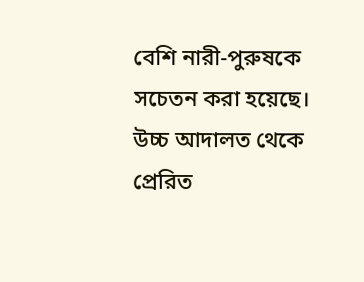বেশি নারী-পুরুষকে সচেতন করা হয়েছে। উচ্চ আদালত থেকে প্রেরিত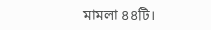মামলা ৪৪টি।